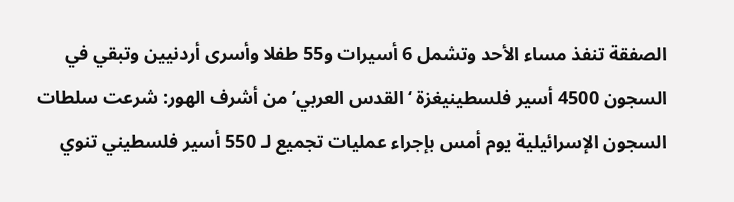الصفقة تنفذ مساء الأحد وتشمل 6 أسيرات و55 طفلا وأسرى أردنيين وتبقي في السجون 4500 أسير فلسطينيغزة ‘القدس العربي’ من أشرف الهور: شرعت سلطات السجون الإسرائيلية يوم أمس بإجراء عمليات تجميع لـ 550 أسير فلسطيني تنوي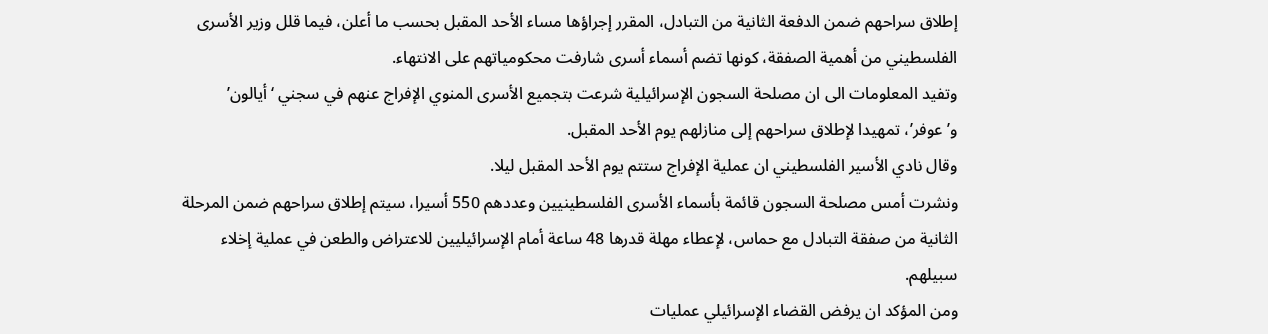إطلاق سراحهم ضمن الدفعة الثانية من التبادل، المقرر إجراؤها مساء الأحد المقبل بحسب ما أعلن، فيما قلل وزير الأسرى الفلسطيني من أهمية الصفقة، كونها تضم أسماء أسرى شارفت محكومياتهم على الانتهاء.
وتفيد المعلومات الى ان مصلحة السجون الإسرائيلية شرعت بتجميع الأسرى المنوي الإفراج عنهم في سجني ‘أيالون’ و’عوفر’، تمهيدا لإطلاق سراحهم إلى منازلهم يوم الأحد المقبل.
وقال نادي الأسير الفلسطيني ان عملية الإفراج ستتم يوم الأحد المقبل ليلا.
ونشرت أمس مصلحة السجون قائمة بأسماء الأسرى الفلسطينيين وعددهم 550 أسيرا، سيتم إطلاق سراحهم ضمن المرحلة الثانية من صفقة التبادل مع حماس، لإعطاء مهلة قدرها 48 ساعة أمام الإسرائيليين للاعتراض والطعن في عملية إخلاء سبيلهم.
ومن المؤكد ان يرفض القضاء الإسرائيلي عمليات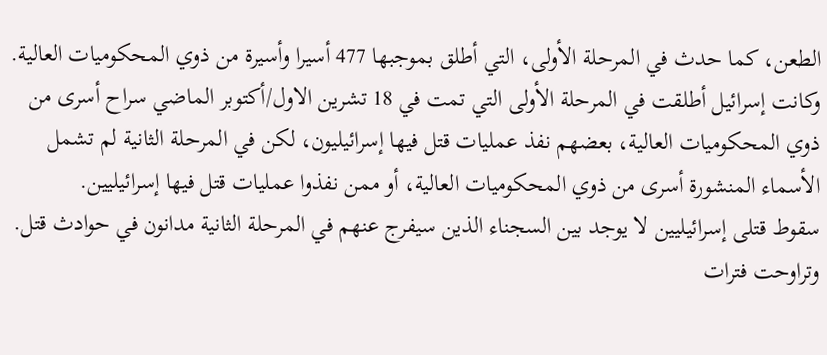الطعن، كما حدث في المرحلة الأولى، التي أطلق بموجبها 477 أسيرا وأسيرة من ذوي المحكوميات العالية.
وكانت إسرائيل أطلقت في المرحلة الأولى التي تمت في 18 تشرين الاول/أكتوبر الماضي سراح أسرى من ذوي المحكوميات العالية، بعضهم نفذ عمليات قتل فيها إسرائيليون، لكن في المرحلة الثانية لم تشمل الأسماء المنشورة أسرى من ذوي المحكوميات العالية، أو ممن نفذوا عمليات قتل فيها إسرائيليين.
سقوط قتلى إسرائيليين لا يوجد بين السجناء الذين سيفرج عنهم في المرحلة الثانية مدانون في حوادث قتل. وتراوحت فترات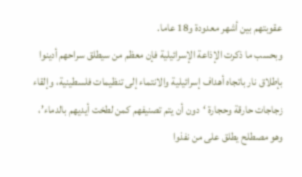عقوبتهم بين أشهر معدودة و18 عاما.
وبحسب ما ذكرت الإذاعة الإسرائيلية فإن معظم من سيطلق سراحهم أدينوا بإطلاق نار باتجاه أهداف إسرائيلية والانتماء إلى تنظيمات فلسطينية، وإلقاء زجاجات حارقة وحجارة ‘دون أن يتم تصنيفهم كمن لطخت أيديهم بالدماء’، وهو مصطلح يطلق على من نفذوا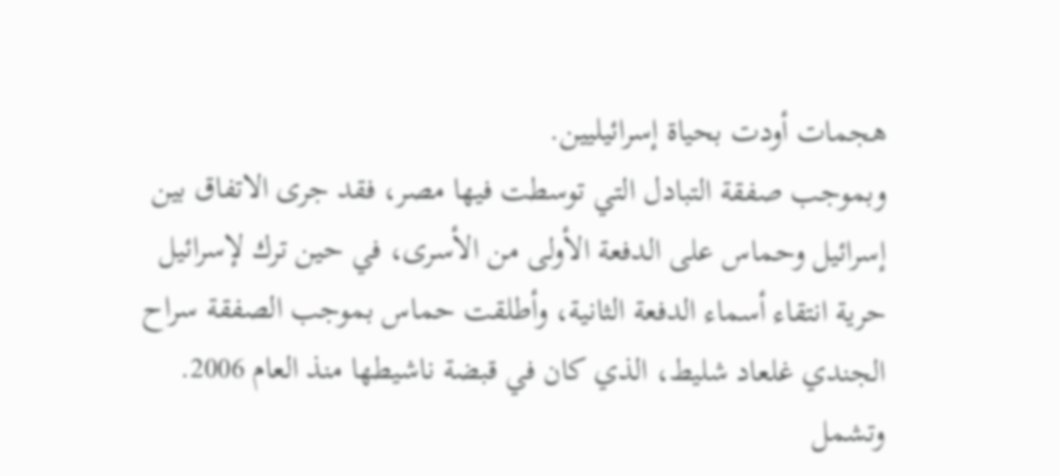هجمات أودت بحياة إسرائيليين.
وبموجب صفقة التبادل التي توسطت فيها مصر، فقد جرى الاتفاق بين إسرائيل وحماس على الدفعة الأولى من الأسرى، في حين ترك لإسرائيل حرية انتقاء أسماء الدفعة الثانية، وأطلقت حماس بموجب الصفقة سراح الجندي غلعاد شليط، الذي كان في قبضة ناشيطها منذ العام 2006. وتشمل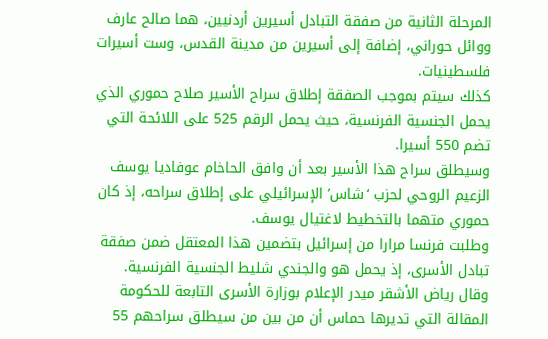المرحلة الثانية من صفقة التبادل أسيرين أردنيين، هما صالح عارف ووائل حوراني، إضافة إلى أسيرين من مدينة القدس، وست أسيرات فلسطينيات.
كذلك سيتم بموجب الصفقة إطلاق سراح الأسير صلاح حموري الذي يحمل الجنسية الفرنسية، حيث يحمل الرقم 525 على اللائحة التي تضم 550 أسيرا.
وسيطلق سراح هذا الأسير بعد أن وافق الحاخام عوفاديا يوسف الزعيم الروحي لحزب ‘شاس’ الإسرائيلي على إطلاق سراحه، إذ كان حموري متهما بالتخطيط لاغتيال يوسف.
وطلبت فرنسا مرارا من إسرائيل بتضمين هذا المعتقل ضمن صفقة تبادل الأسرى، إذ يحمل هو والجندي شليط الجنسية الفرنسية.
وقال رياض الأشقر ميدر الإعلام بوزارة الأسرى التابعة للحكومة المقالة التي تديرها حماس أن من بين من سيطلق سراحهم 55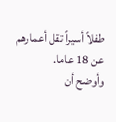طفلاً أسيراً تقل أعمارهم عن 18 عاما.
وأوضح أن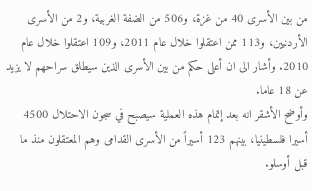من بين الأسرى 40 من غزة، و506 من الضفة الغربية، و2 من الأسرى الأردنيين، و113 ممن اعتقلوا خلال عام 2011، و109 اعتقلوا خلال عام 2010. وأشار الى ان أعلى حكم من بين الأسرى الذين سيطلق سراحهم لا يزيد عن 18 عاما.
وأوضح الأشقر انه بعد إتمام هذه العملية سيصبح في سجون الاحتلال 4500 أسيرا فلسطينيا، بينهم 123 أسيراً من الأسرى القدامى وهم المعتقلون منذ ما قبل أوسلو.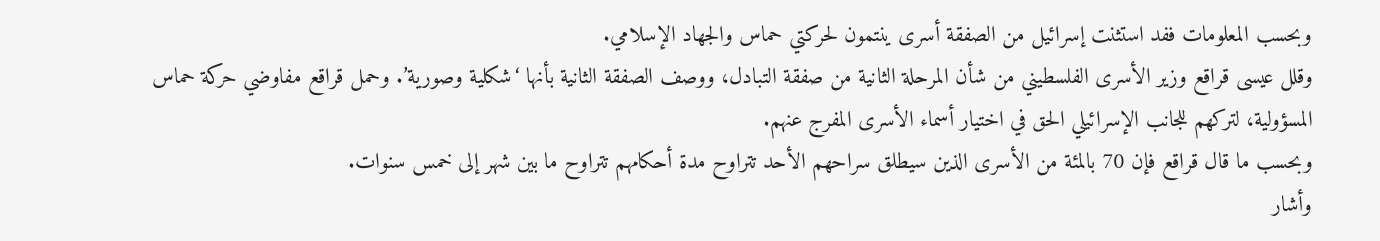وبحسب المعلومات ففد استثنت إسرائيل من الصفقة أسرى ينتمون لحركتي حماس والجهاد الإسلامي.
وقلل عيسى قراقع وزير الأسرى الفلسطيني من شأن المرحلة الثانية من صفقة التبادل، ووصف الصفقة الثانية بأنها ‘شكلية وصورية’. وحمل قراقع مفاوضي حركة حماس المسؤولية، لتركهم للجانب الإسرائيلي الحق في اختيار أسماء الأسرى المفرج عنهم.
وبحسب ما قال قراقع فإن 70 بالمئة من الأسرى الذين سيطلق سراحهم الأحد تتراوح مدة أحكامهم تتراوح ما بين شهر إلى خمس سنوات.
وأشار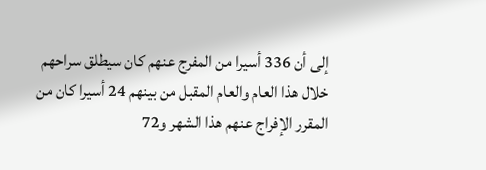إلى أن 336 أسيرا من المفرج عنهم كان سيطلق سراحهم خلال هذا العام والعام المقبل من بينهم 24 أسيرا كان من المقرر الإفراج عنهم هذا الشهر و72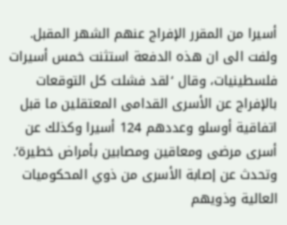أسيرا من المقرر الإفراج عنهم الشهر المقبل.
ولفت الى ان هذه الدفعة استثنت خمس أسيرات فلسطينيات، وقال ‘لقد فشلت كل التوقعات بالإفراج عن الأسرى القدامى المعتقلين ما قبل اتفاقية أوسلو وعددهم 124 أسيرا وكذلك عن أسرى مرضى ومعاقين ومصابين بأمراض خطيرة’. وتحدث عن إصابة الأسرى من ذوي المحكوميات العالية وذويهم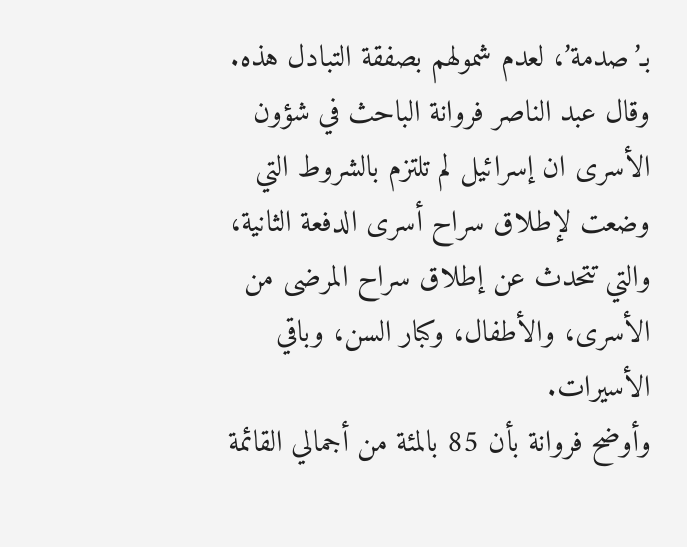بـ’صدمة’، لعدم شمولهم بصفقة التبادل هذه. وقال عبد الناصر فروانة الباحث في شؤون الأسرى ان إسرائيل لم تلتزم بالشروط التي وضعت لإطلاق سراح أسرى الدفعة الثانية، والتي تتحدث عن إطلاق سراح المرضى من الأسرى، والأطفال، وكبار السن، وباقي الأسيرات.
وأوضح فروانة بأن 85 بالمئة من أجمالي القائمة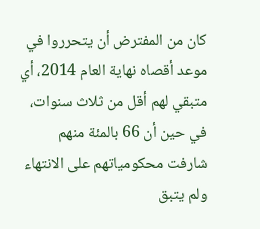كان من المفترض أن يتحرروا في موعد أقصاه نهاية العام 2014، أي متبقي لهم أقل من ثلاث سنوات، في حين أن 66 بالمئة منهم شارفت محكومياتهم على الانتهاء ولم يتبق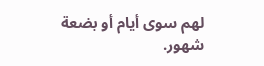لهم سوى أيام أو بضعة شهور.